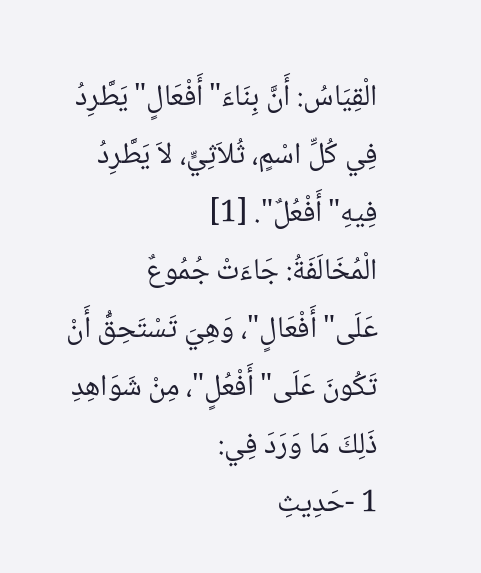الْقِيَاسُ: أَنَّ بِنَاءَ"أَفْعَالٍ"يَطَّرِدُ فِي كُلِّ اسْمٍ، ثُلاَثِيٍّ، لاَ يَطَّرِدُ فِيهِ"أَفْعُلٌ". [1]
الْمُخَالَفَةُ: جَاءَتْ جُمُوعٌ عَلَى"أَفْعَالٍ"، وَهِيَ تَسْتَحِقُّ أَنْ تَكُونَ عَلَى"أَفْعُلٍ"، مِنْ شَوَاهِدِ ذَلِكَ مَا وَرَدَ فِي:
1 -حَدِيثِ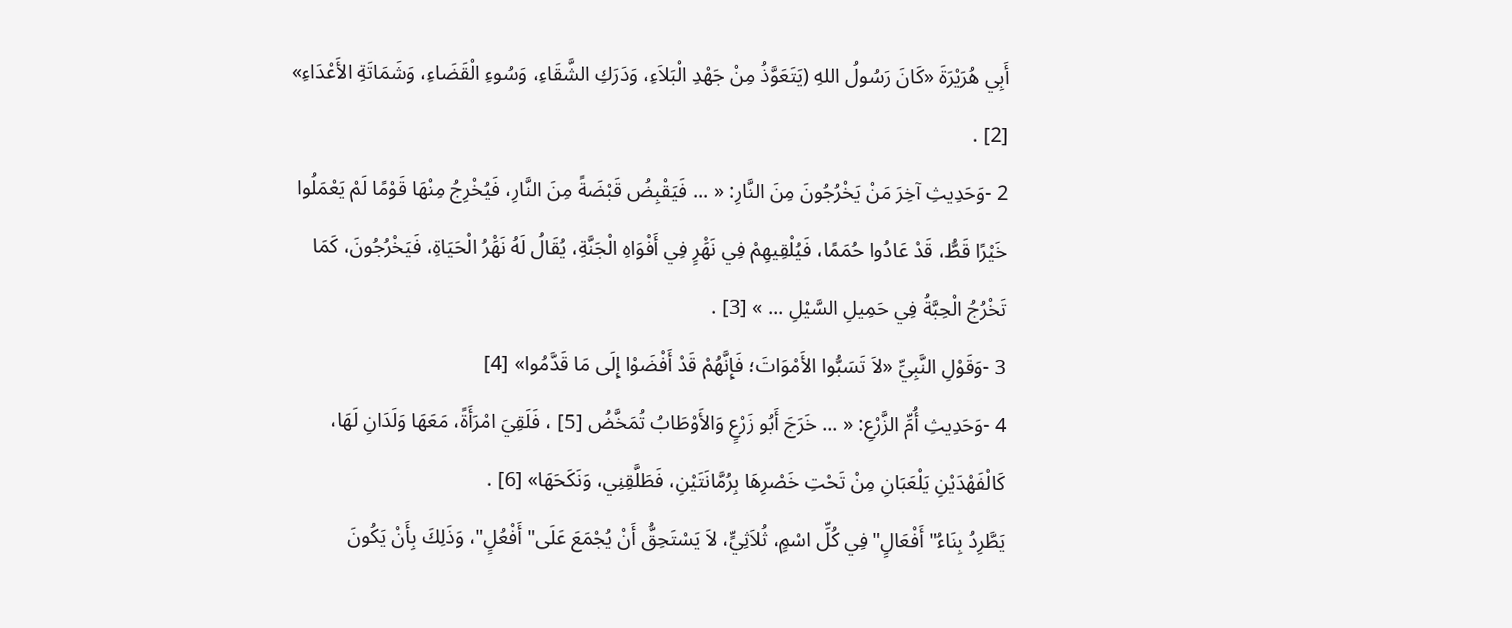أَبِي هُرَيْرَةَ «كَانَ رَسُولُ اللهِ (يَتَعَوَّذُ مِنْ جَهْدِ الْبَلاَءِ، وَدَرَكِ الشَّقَاءِ، وَسُوءِ الْقَضَاءِ، وَشَمَاتَةِ الأَعْدَاءِ» [2] .
2 -وَحَدِيثِ آخِرَ مَنْ يَخْرُجُونَ مِنَ النَّارِ: « ... فَيَقْبِضُ قَبْضَةً مِنَ النَّارِ، فَيُخْرِجُ مِنْهَا قَوْمًا لَمْ يَعْمَلُوا خَيْرًا قَطُّ، قَدْ عَادُوا حُمَمًا، فَيُلْقِيهِمْ فِي نَهَْرٍ فِي أَفْوَاهِ الْجَنَّةِ، يُقَالُ لَهُ نَهَْرُ الْحَيَاةِ، فَيَخْرُجُونَ، كَمَا تَخْرُجُ الْحِبَّةُ فِي حَمِيلِ السَّيْلِ ... » [3] .
3 -وَقَوْلِ النَّبِيِّ «لاَ تَسَبُّوا الأَمْوَاتَ؛ فَإِنَّهُمْ قَدْ أَفْضَوْا إِلَى مَا قَدَّمُوا» [4]
4 -وَحَدِيثِ أُمِّ الزَّرْعِ: « ... خَرَجَ أَبُو زَرْعٍ وَالأَوْطَابُ تُمَخَّضُ [5] ، فَلَقِيَ امْرَأَةً، مَعَهَا وَلَدَانِ لَهَا، كَالْفَهْدَيْنِ يَلْعَبَانِ مِنْ تَحْتِ خَصْرِهَا بِرُمَّانَتَيْنِ، فَطَلَّقِنِي، وَنَكَحَهَا» [6] .
يَطَّرِدُ بِنَاءُ"أَفْعَالٍ"فِي كُلِّ اسْمٍ، ثُلاَثِيٍّ، لاَ يَسْتَحِقُّ أَنْ يُجْمَعَ عَلَى"أَفْعُلٍ"، وَذَلِكَ بِأَنْ يَكُونَ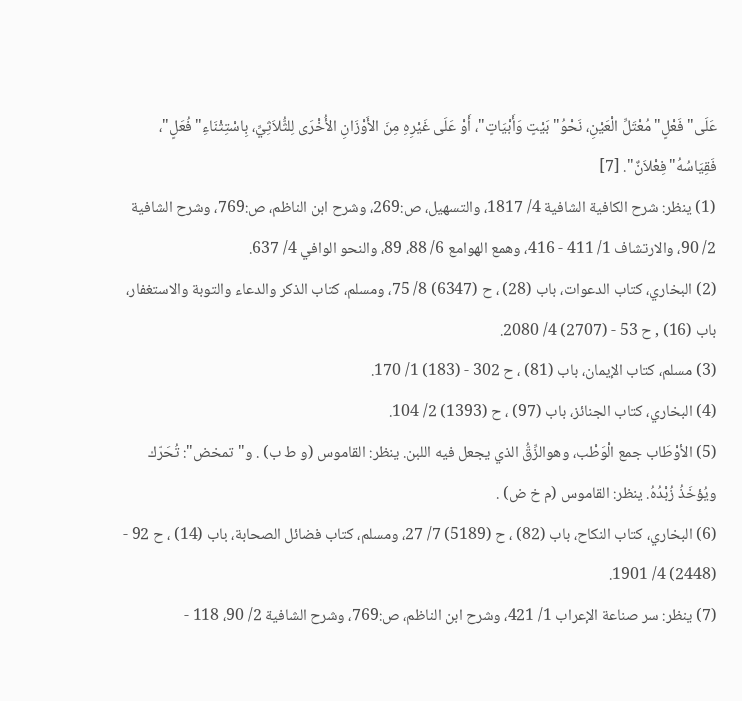عَلَى"فَعْلٍ"مُعْتَلِّ الْعَيْنِ، نَحْوُ"بَيْتٍ وَأَبْيَاتٍ"، أَوْ عَلَى غَيْرِهِ مِنَ الأَوْزَانِ الأُخْرَى لِلثُّلاَثِيِّ، بِاسْتِثْنَاءِ"فُعَلٍ"، فَقِيَاسُهُ"فِعْلاَنٌ". [7]
(1) ينظر: شرح الكافية الشافية 4/ 1817، والتسهيل، ص:269، وشرح ابن الناظم، ص:769، وشرح الشافية 2/ 90، والارتشاف 1/ 411 - 416، وهمع الهوامع 6/ 88، 89، والنحو الوافي 4/ 637.
(2) البخاري، كتاب الدعوات، باب (28) ، ح (6347) 8/ 75، ومسلم، كتاب الذكر والدعاء والتوبة والاستغفار، باب (16) , ح 53 - (2707) 4/ 2080.
(3) مسلم، كتاب الإيمان، باب (81) ، ح 302 - (183) 1/ 170.
(4) البخاري، كتاب الجنائز، باب (97) ، ح (1393) 2/ 104.
(5) الأوْطَاب جمع الْوَطْب، وهوالزِّقُّ الذي يجعل فيه اللبن. ينظر: القاموس (و ط ب) . و"تمخض": تُحَرّك ويُؤخَذُ زُبْدُهُ. ينظر: القاموس (م خ ض) .
(6) البخاري، كتاب النكاح، باب (82) ، ح (5189) 7/ 27، ومسلم، كتاب فضائل الصحابة، باب (14) ، ح 92 - (2448) 4/ 1901.
(7) ينظر: سر صناعة الإعراب 1/ 421، وشرح ابن الناظم، ص:769، وشرح الشافية 2/ 90، 118 -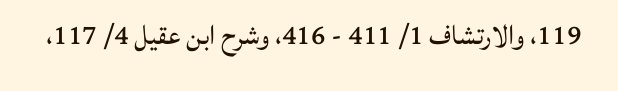119، والارتشاف 1/ 411 - 416، وشرح ابن عقيل 4/ 117،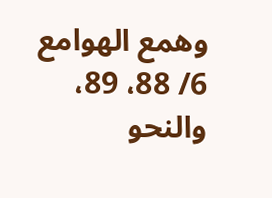وهمع الهوامع 6/ 88، 89، والنحو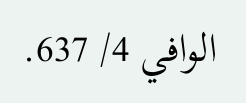الوافي 4/ 637.